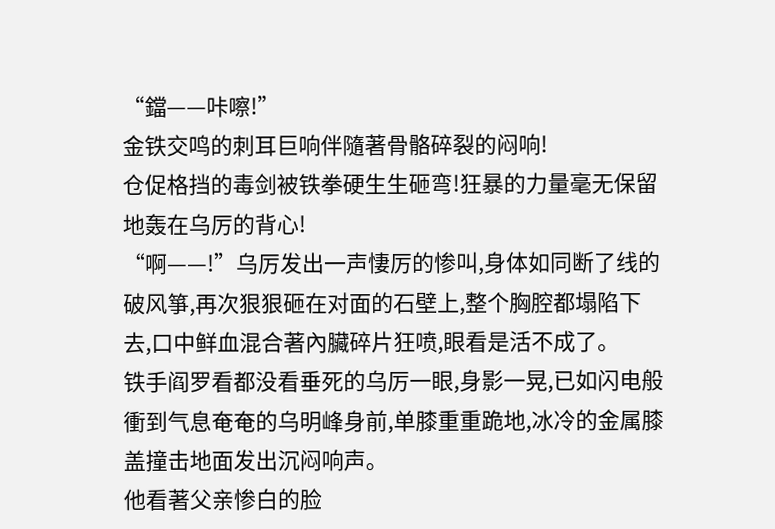“鐺——咔嚓!”
金铁交鸣的刺耳巨响伴隨著骨骼碎裂的闷响!
仓促格挡的毒剑被铁拳硬生生砸弯!狂暴的力量毫无保留地轰在乌厉的背心!
“啊——!”乌厉发出一声悽厉的惨叫,身体如同断了线的破风箏,再次狠狠砸在对面的石壁上,整个胸腔都塌陷下去,口中鲜血混合著內臟碎片狂喷,眼看是活不成了。
铁手阎罗看都没看垂死的乌厉一眼,身影一晃,已如闪电般衝到气息奄奄的乌明峰身前,单膝重重跪地,冰冷的金属膝盖撞击地面发出沉闷响声。
他看著父亲惨白的脸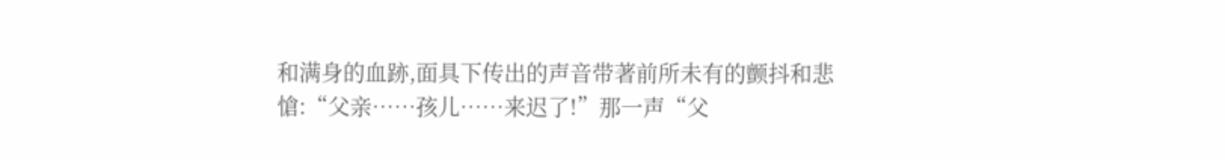和满身的血跡,面具下传出的声音带著前所未有的颤抖和悲愴:“父亲……孩儿……来迟了!”那一声“父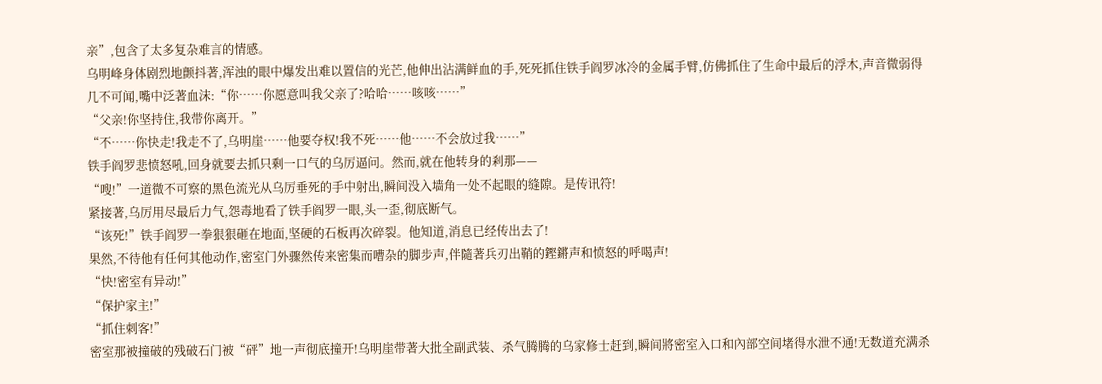亲”,包含了太多复杂难言的情感。
乌明峰身体剧烈地颤抖著,浑浊的眼中爆发出难以置信的光芒,他伸出沾满鲜血的手,死死抓住铁手阎罗冰冷的金属手臂,仿佛抓住了生命中最后的浮木,声音微弱得几不可闻,嘴中泛著血沫:“你……你愿意叫我父亲了?哈哈……咳咳……”
“父亲!你坚持住,我带你离开。”
“不……你快走!我走不了,乌明崖……他要夺权!我不死……他……不会放过我……”
铁手阎罗悲愤怒吼,回身就要去抓只剩一口气的乌厉逼问。然而,就在他转身的剎那——
“嗖!”一道微不可察的黑色流光从乌厉垂死的手中射出,瞬间没入墙角一处不起眼的缝隙。是传讯符!
紧接著,乌厉用尽最后力气,怨毒地看了铁手阎罗一眼,头一歪,彻底断气。
“该死!”铁手阎罗一拳狠狠砸在地面,坚硬的石板再次碎裂。他知道,消息已经传出去了!
果然,不待他有任何其他动作,密室门外骤然传来密集而嘈杂的脚步声,伴隨著兵刃出鞘的鏗鏘声和愤怒的呼喝声!
“快!密室有异动!”
“保护家主!”
“抓住刺客!”
密室那被撞破的残破石门被“砰”地一声彻底撞开!乌明崖带著大批全副武装、杀气腾腾的乌家修士赶到,瞬间將密室入口和內部空间堵得水泄不通!无数道充满杀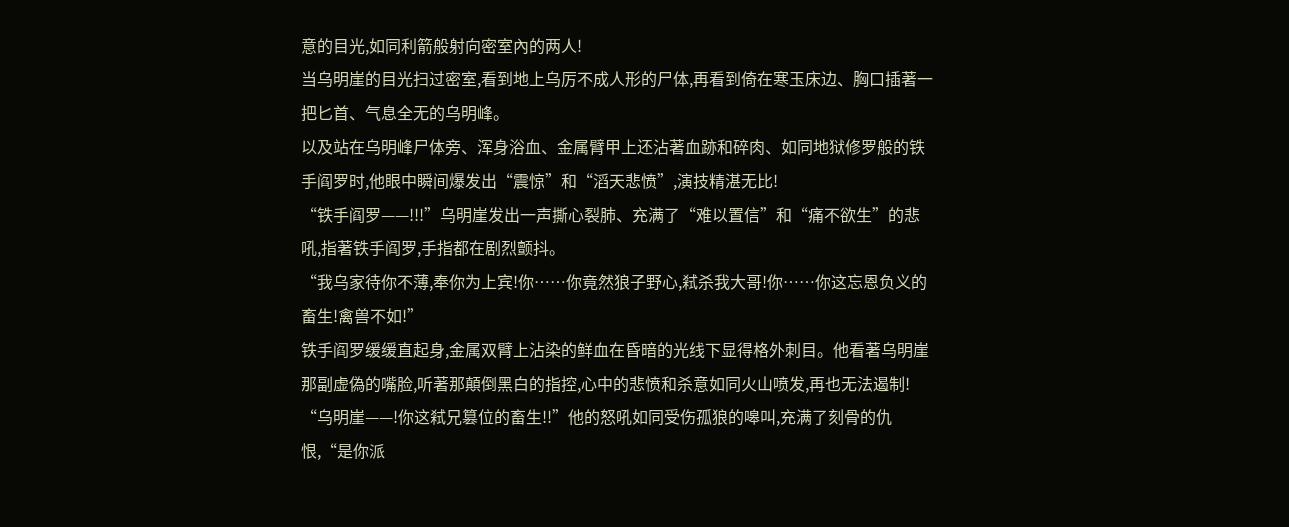意的目光,如同利箭般射向密室內的两人!
当乌明崖的目光扫过密室,看到地上乌厉不成人形的尸体,再看到倚在寒玉床边、胸口插著一把匕首、气息全无的乌明峰。
以及站在乌明峰尸体旁、浑身浴血、金属臂甲上还沾著血跡和碎肉、如同地狱修罗般的铁手阎罗时,他眼中瞬间爆发出“震惊”和“滔天悲愤”,演技精湛无比!
“铁手阎罗——!!!”乌明崖发出一声撕心裂肺、充满了“难以置信”和“痛不欲生”的悲吼,指著铁手阎罗,手指都在剧烈颤抖。
“我乌家待你不薄,奉你为上宾!你……你竟然狼子野心,弒杀我大哥!你……你这忘恩负义的畜生!禽兽不如!”
铁手阎罗缓缓直起身,金属双臂上沾染的鲜血在昏暗的光线下显得格外刺目。他看著乌明崖那副虚偽的嘴脸,听著那顛倒黑白的指控,心中的悲愤和杀意如同火山喷发,再也无法遏制!
“乌明崖——!你这弒兄篡位的畜生!!”他的怒吼如同受伤孤狼的嗥叫,充满了刻骨的仇恨,“是你派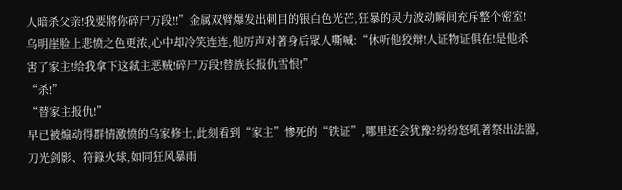人暗杀父亲!我要將你碎尸万段!!”金属双臂爆发出刺目的银白色光芒,狂暴的灵力波动瞬间充斥整个密室!
乌明崖脸上悲愤之色更浓,心中却冷笑连连,他厉声对著身后眾人嘶喊:“休听他狡辩!人证物证俱在!是他杀害了家主!给我拿下这弒主恶贼!碎尸万段!替族长报仇雪恨!”
“杀!”
“替家主报仇!”
早已被煽动得群情激愤的乌家修士,此刻看到“家主”惨死的“铁证”,哪里还会犹豫?纷纷怒吼著祭出法器,刀光剑影、符籙火球,如同狂风暴雨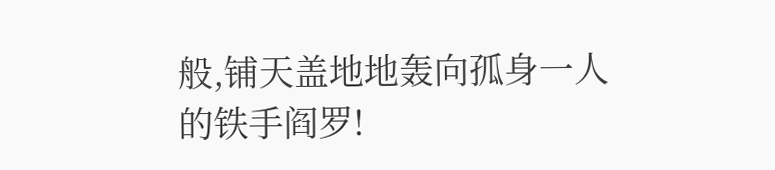般,铺天盖地地轰向孤身一人的铁手阎罗!